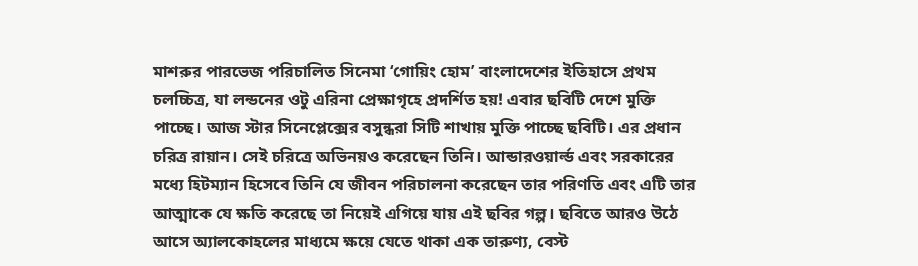মাশরুর পারভেজ পরিচালিত সিনেমা ‘গোয়িং হোম’ বাংলাদেশের ইতিহাসে প্রথম চলচ্চিত্র, যা লন্ডনের ওটু এরিনা প্রেক্ষাগৃহে প্রদর্শিত হয়! এবার ছবিটি দেশে মুক্তি পাচ্ছে। আজ স্টার সিনেপ্লেক্সের বসুন্ধরা সিটি শাখায় মুক্তি পাচ্ছে ছবিটি। এর প্রধান চরিত্র রায়ান। সেই চরিত্রে অভিনয়ও করেছেন তিনি। আন্ডারওয়ার্ল্ড এবং সরকারের মধ্যে হিটম্যান হিসেবে তিনি যে জীবন পরিচালনা করেছেন তার পরিণতি এবং এটি তার আত্মাকে যে ক্ষতি করেছে তা নিয়েই এগিয়ে যায় এই ছবির গল্প। ছবিতে আরও উঠে আসে অ্যালকোহলের মাধ্যমে ক্ষয়ে যেতে থাকা এক তারুণ্য, বেস্ট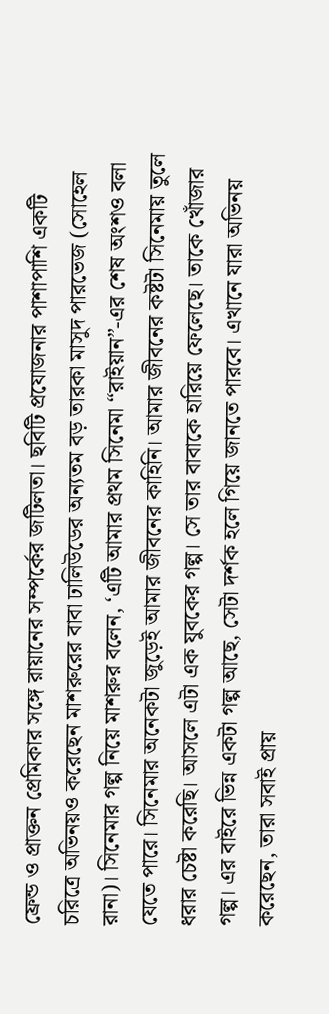ফ্রেন্ড ও প্রাক্তন প্রেমিকার সঙ্গে রায়ানের সম্পর্কের জটিলতা। ছবিটি প্রযোজনার পাশাপাশি একটি চরিত্রে অভিনয়ও করেছেন মাশরুরের বাবা ঢালিউডের অন্যতম বড় তারকা মাসুদ পারভেজ (সোহেল রানা)। সিনেমার গল্প নিয়ে মাশরুর বলেন, ‘এটি আমার প্রথম সিনেমা “রাইয়ান”-এর শেষ অংশও বলা যেতে পারে। সিনেমার অনেকটা জুড়েই আমার জীবনের কাহিনি। আমার জীবনের কষ্টটা সিনেমায় তুলে ধরার চেষ্টা করেছি। আসলে এটা এক যুবকের গল্প। সে তার বাবাকে হারিয়ে ফেলেছে। তাকে খোঁজার গল্প। এর বাইরে ভিন্ন একটা গল্প আছে, সেটা দর্শক হলে গিয়ে জানতে পারবে। এখানে যারা অভিনয় করেছেন, তারা সবাই প্রায়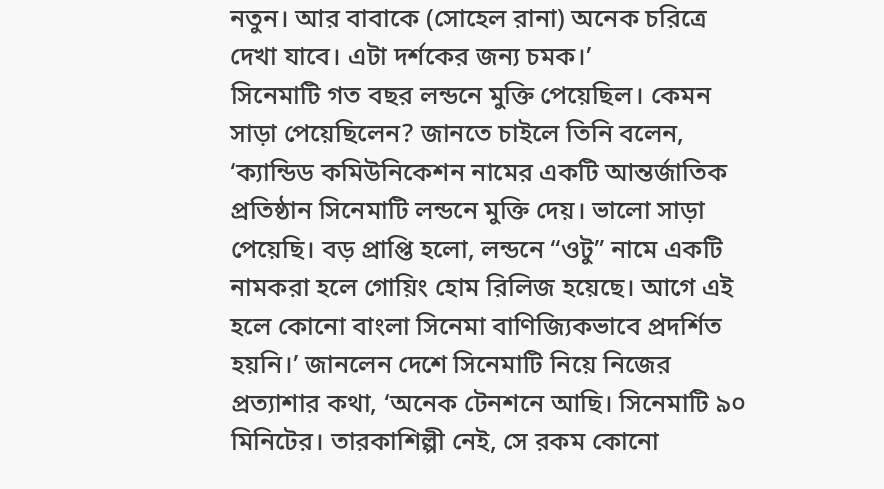নতুন। আর বাবাকে (সোহেল রানা) অনেক চরিত্রে দেখা যাবে। এটা দর্শকের জন্য চমক।’
সিনেমাটি গত বছর লন্ডনে মুক্তি পেয়েছিল। কেমন সাড়া পেয়েছিলেন? জানতে চাইলে তিনি বলেন, ‘ক্যান্ডিড কমিউনিকেশন নামের একটি আন্তর্জাতিক প্রতিষ্ঠান সিনেমাটি লন্ডনে মুক্তি দেয়। ভালো সাড়া পেয়েছি। বড় প্রাপ্তি হলো, লন্ডনে “ওটু” নামে একটি নামকরা হলে গোয়িং হোম রিলিজ হয়েছে। আগে এই হলে কোনো বাংলা সিনেমা বাণিজ্যিকভাবে প্রদর্শিত হয়নি।’ জানলেন দেশে সিনেমাটি নিয়ে নিজের প্রত্যাশার কথা, ‘অনেক টেনশনে আছি। সিনেমাটি ৯০ মিনিটের। তারকাশিল্পী নেই, সে রকম কোনো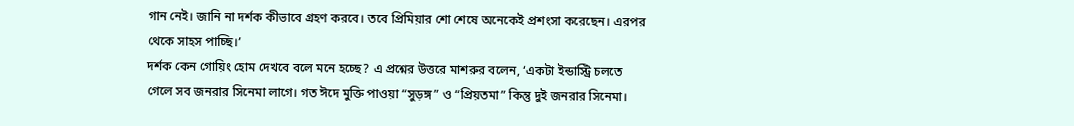গান নেই। জানি না দর্শক কীভাবে গ্রহণ করবে। তবে প্রিমিয়ার শো শেষে অনেকেই প্রশংসা করেছেন। এরপর থেকে সাহস পাচ্ছি।’
দর্শক কেন গোয়িং হোম দেখবে বলে মনে হচ্ছে? এ প্রশ্নের উত্তরে মাশরুর বলেন, ‘একটা ইন্ডাস্ট্রি চলতে গেলে সব জনরার সিনেমা লাগে। গত ঈদে মুক্তি পাওয়া “সুড়ঙ্গ” ও “প্রিয়তমা” কিন্তু দুই জনরার সিনেমা।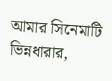আমার সিনেমাটি ভিন্নধারার,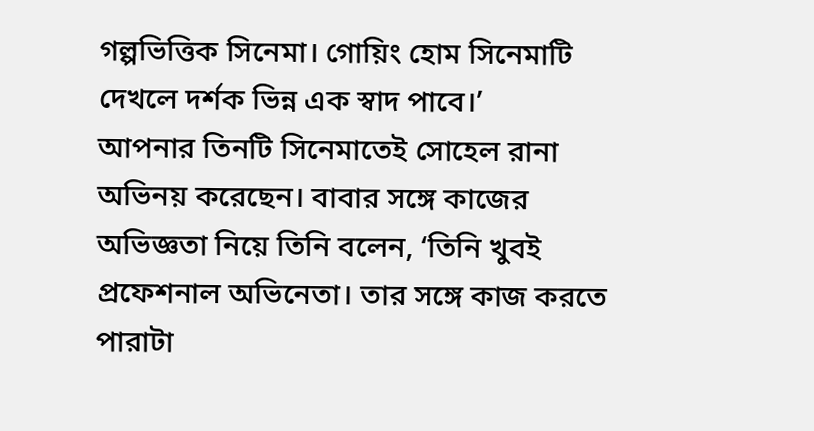গল্পভিত্তিক সিনেমা। গোয়িং হোম সিনেমাটি দেখলে দর্শক ভিন্ন এক স্বাদ পাবে।’
আপনার তিনটি সিনেমাতেই সোহেল রানা অভিনয় করেছেন। বাবার সঙ্গে কাজের অভিজ্ঞতা নিয়ে তিনি বলেন, ‘তিনি খুবই প্রফেশনাল অভিনেতা। তার সঙ্গে কাজ করতে পারাটা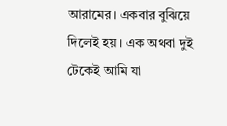আরামের। একবার বুঝিয়ে দিলেই হয়। এক অথবা দুই টেকেই আমি যা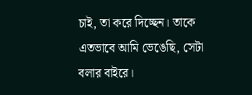চাই, তা করে দিচ্ছেন। তাকে এতভাবে আমি ভেঙেছি, সেটা বলার বাইরে।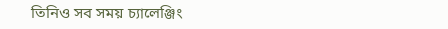তিনিও সব সময় চ্যালেঞ্জিং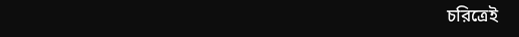চরিত্রেই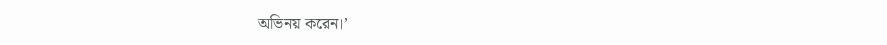অভিনয় করেন।’